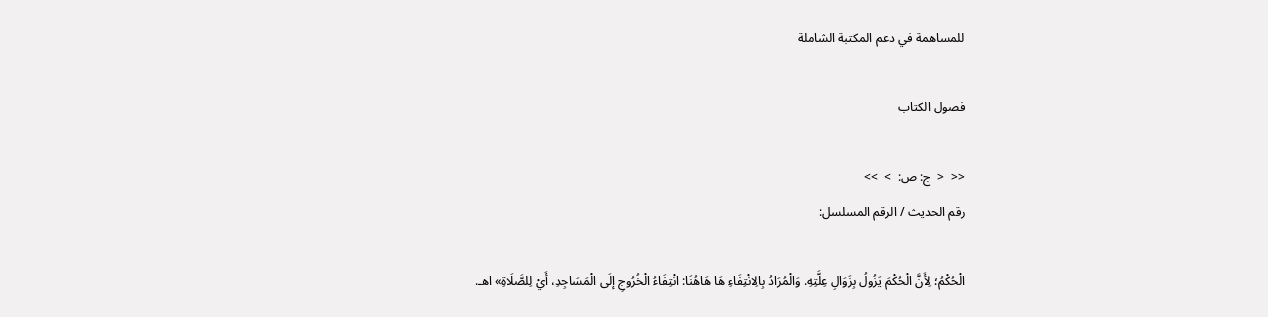للمساهمة في دعم المكتبة الشاملة

فصول الكتاب

<<  <  ج: ص:  >  >>
رقم الحديث / الرقم المسلسل:

الْحُكْمُ؛ لِأَنَّ الْحُكْمَ يَزُولُ بِزَوَالِ عِلَّتِهِ. وَالْمُرَادُ بِالِانْتِفَاءِ هَا هَاهُنَا: انْتِفَاءُ الْخُرُوجِ إلَى الْمَسَاجِدِ، أَيْ لِلصَّلَاةِ» اهـ.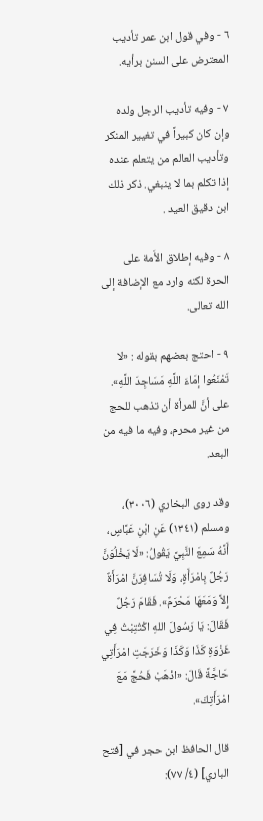٦ - وفي قول ابن عمر تأديب المعترض على السنن برأيه.

٧ - وفيه تأديب الرجل ولده وإن كان كبيراً في تغيير المنكر وتأديب العالم من يتعلم عنده إذا تكلم بما لا ينبغي. ذكر ذلك ابن دقيق العيد .

٨ - وفيه إطلاق الأَمة على الحرة لكنه وارد مع الإضافة إلى الله تعالى.

٩ - احتج بعضهم بقوله : «لا تَمْنَعُوا إمَاءَ اللَّهِ مَسَاجِدَ اللَّهِ». على أنَّ للمرأة أن تذهب للحج من غير محرم، وفيه ما فيه من البعد.

وقد روى البخاري (٣٠٠٦)، ومسلم (١٣٤١) عَنِ ابْنِ عَبَّاسٍ، أَنَّهُ سَمِعَ النَّبِيَّ يَقُولُ: «لَا يَخْلُوَنَّ رَجُلٌ بِامْرَأَةٍ، وَلَا تُسَافِرَنَّ امْرَأَةٌ إِلاَّ وَمَعَهَا مَحْرَمٌ». فَقَامَ رَجُلٌ فَقَالَ: يَا رَسُولَ اللهِ اكْتُتِبْتُ فِي غَزْوَةِ كَذَا وَكَذَا وَخَرَجَتِ امْرَأَتِي حَاجَّةً قَالَ: «اذْهَبْ فَحُجَّ مَعَ امْرَأَتِكَ».

قال الحافظ ابن حجر في [فتح الباري] (٤/ ٧٧):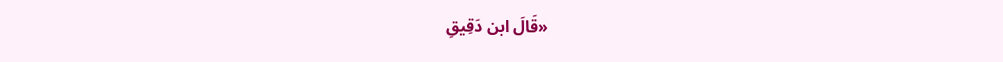«قَالَ ابن دَقِيقِ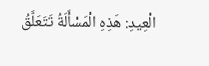الْعِيدِ: هَذِهِ الْمَسْأَلَةُ تَتَعَلَّقُ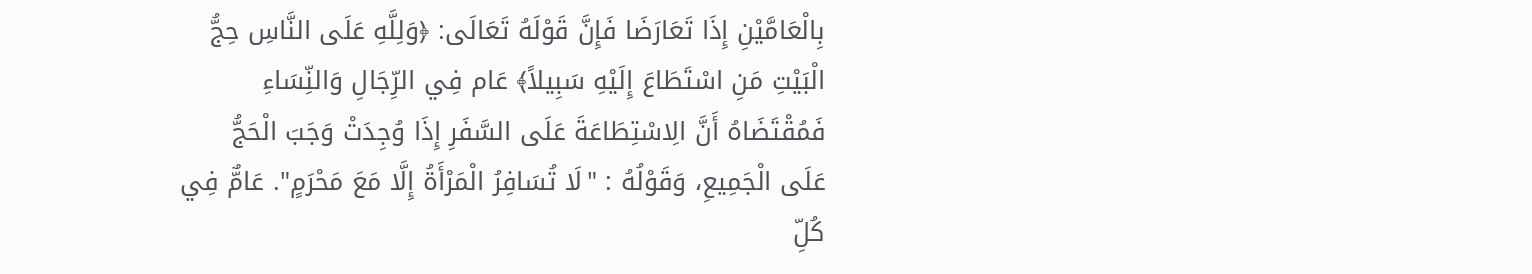بِالْعَامَّيْنِ إِذَا تَعَارَضَا فَإِنَّ قَوْلَهُ تَعَالَى: ﴿وَلِلَّهِ عَلَى النَّاسِ حِجُّ الْبَيْتِ مَنِ اسْتَطَاعَ إِلَيْهِ سَبِيلاً﴾ عَام فِي الرِّجَالِ وَالنِّسَاءِ فَمُقْتَضَاهُ أَنَّ الِاسْتِطَاعَةَ عَلَى السَّفَرِ إِذَا وُجِدَتْ وَجَبَ الْحَجُّ عَلَى الْجَمِيعِ، وَقَوْلُهُ : "لَا تُسَافِرُ الْمَرْأَةُ إِلَّا مَعَ مَحْرَمٍ". عَامٌّ فِي كُلِّ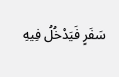سَفَرٍ فَيَدْخُلُ فِيهِ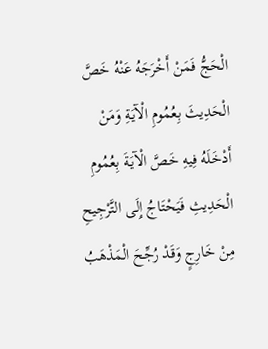الْحَجُّ فَمَنْ أَخْرَجَهُ عَنْهُ خَصَّ الْحَدِيثَ بِعُمُومِ الْآيَةِ وَمَنْ أَدْخَلَهُ فِيهِ خَصَّ الْآيَةَ بِعُمُومِ الْحَدِيثِ فَيَحْتَاجُ إِلَى التَّرْجِيحِ مِنْ خَارِجٍ وَقَدْ رُجِّحَ الْمَذْهَبُ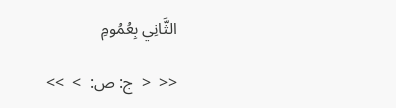الثَّانِي بِعُمُومِ

<<  <  ج: ص:  >  >>